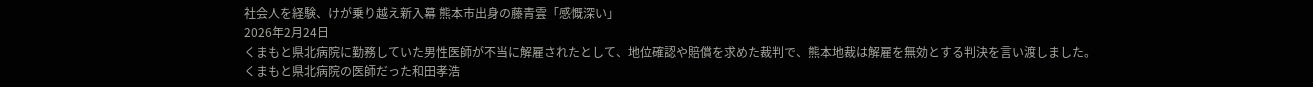社会人を経験、けが乗り越え新入幕 熊本市出身の藤青雲「感慨深い」
2026年2月24日
くまもと県北病院に勤務していた男性医師が不当に解雇されたとして、地位確認や賠償を求めた裁判で、熊本地裁は解雇を無効とする判決を言い渡しました。
くまもと県北病院の医師だった和田孝浩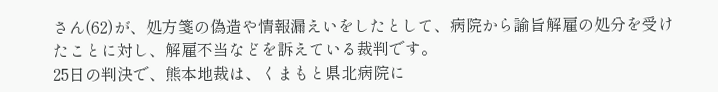さん(62)が、処方箋の偽造や情報漏えいをしたとして、病院から諭旨解雇の処分を受けたことに対し、解雇不当などを訴えている裁判です。
25日の判決で、熊本地裁は、くまもと県北病院に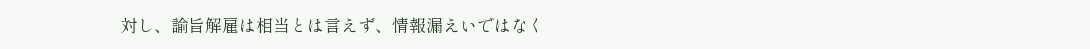対し、諭旨解雇は相当とは言えず、情報漏えいではなく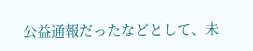公益通報だったなどとして、未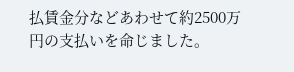払賃金分などあわせて約2500万円の支払いを命じました。